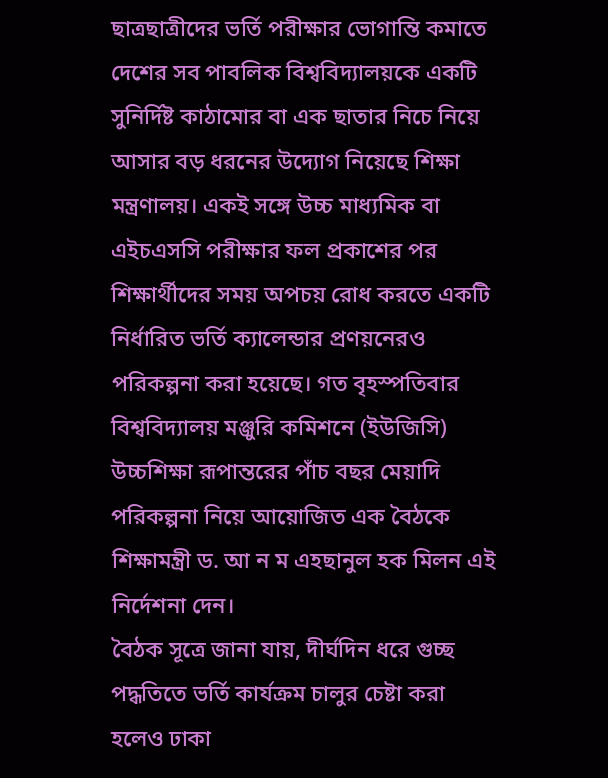ছাত্রছাত্রীদের ভর্তি পরীক্ষার ভোগান্তি কমাতে দেশের সব পাবলিক বিশ্ববিদ্যালয়কে একটি সুনির্দিষ্ট কাঠামোর বা এক ছাতার নিচে নিয়ে আসার বড় ধরনের উদ্যোগ নিয়েছে শিক্ষা মন্ত্রণালয়। একই সঙ্গে উচ্চ মাধ্যমিক বা এইচএসসি পরীক্ষার ফল প্রকাশের পর শিক্ষার্থীদের সময় অপচয় রোধ করতে একটি নির্ধারিত ভর্তি ক্যালেন্ডার প্রণয়নেরও পরিকল্পনা করা হয়েছে। গত বৃহস্পতিবার বিশ্ববিদ্যালয় মঞ্জুরি কমিশনে (ইউজিসি) উচ্চশিক্ষা রূপান্তরের পাঁচ বছর মেয়াদি পরিকল্পনা নিয়ে আয়োজিত এক বৈঠকে শিক্ষামন্ত্রী ড. আ ন ম এহছানুল হক মিলন এই নির্দেশনা দেন।
বৈঠক সূত্রে জানা যায়, দীর্ঘদিন ধরে গুচ্ছ পদ্ধতিতে ভর্তি কার্যক্রম চালুর চেষ্টা করা হলেও ঢাকা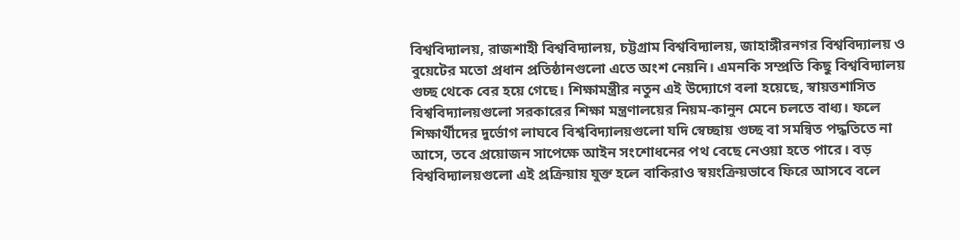বিশ্ববিদ্যালয়, রাজশাহী বিশ্ববিদ্যালয়, চট্টগ্রাম বিশ্ববিদ্যালয়, জাহাঙ্গীরনগর বিশ্ববিদ্যালয় ও বুয়েটের মতো প্রধান প্রতিষ্ঠানগুলো এতে অংশ নেয়নি। এমনকি সম্প্রতি কিছু বিশ্ববিদ্যালয় গুচ্ছ থেকে বের হয়ে গেছে। শিক্ষামন্ত্রীর নতুন এই উদ্যোগে বলা হয়েছে, স্বায়ত্তশাসিত বিশ্ববিদ্যালয়গুলো সরকারের শিক্ষা মন্ত্রণালয়ের নিয়ম-কানুন মেনে চলতে বাধ্য। ফলে শিক্ষার্থীদের দুর্ভোগ লাঘবে বিশ্ববিদ্যালয়গুলো যদি স্বেচ্ছায় গুচ্ছ বা সমন্বিত পদ্ধতিতে না আসে, তবে প্রয়োজন সাপেক্ষে আইন সংশোধনের পথ বেছে নেওয়া হতে পারে। বড় বিশ্ববিদ্যালয়গুলো এই প্রক্রিয়ায় যুক্ত হলে বাকিরাও স্বয়ংক্রিয়ভাবে ফিরে আসবে বলে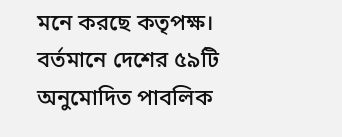মনে করছে কতৃপক্ষ।
বর্তমানে দেশের ৫৯টি অনুমোদিত পাবলিক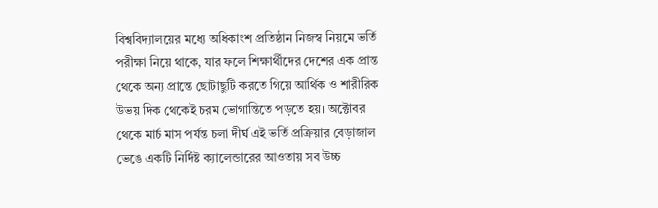বিশ্ববিদ্যালয়ের মধ্যে অধিকাংশ প্রতিষ্ঠান নিজস্ব নিয়মে ভর্তি পরীক্ষা নিয়ে থাকে, যার ফলে শিক্ষার্থীদের দেশের এক প্রান্ত থেকে অন্য প্রান্তে ছোটাছুটি করতে গিয়ে আর্থিক ও শারীরিক উভয় দিক থেকেই চরম ভোগান্তিতে পড়তে হয়। অক্টোবর থেকে মার্চ মাস পর্যন্ত চলা দীর্ঘ এই ভর্তি প্রক্রিয়ার বেড়াজাল ভেঙে একটি নির্দিষ্ট ক্যালেন্ডারের আওতায় সব উচ্চ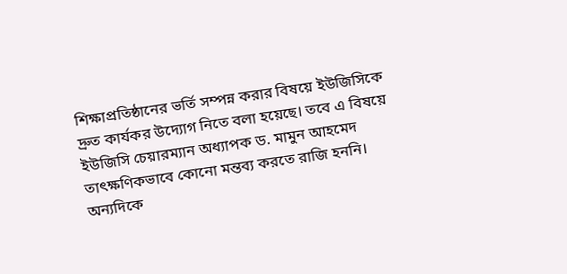শিক্ষাপ্রতিষ্ঠানের ভর্তি সম্পন্ন করার বিষয়ে ইউজিসিকে দ্রুত কার্যকর উদ্যোগ নিতে বলা হয়েছে। তবে এ বিষয়ে ইউজিসি চেয়ারম্যান অধ্যাপক ড. মামুন আহমেদ তাৎক্ষণিকভাবে কোনো মন্তব্য করতে রাজি হননি। অন্যদিকে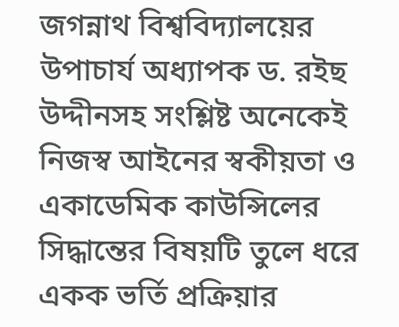জগন্নাথ বিশ্ববিদ্যালয়ের উপাচার্য অধ্যাপক ড. রইছ উদ্দীনসহ সংশ্লিষ্ট অনেকেই নিজস্ব আইনের স্বকীয়তা ও একাডেমিক কাউন্সিলের সিদ্ধান্তের বিষয়টি তুলে ধরে একক ভর্তি প্রক্রিয়ার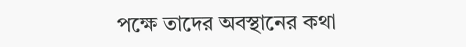পক্ষে তাদের অবস্থানের কথা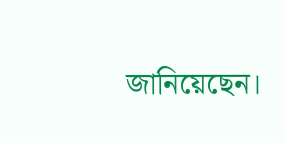জানিয়েছেন।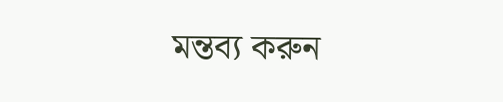মন্তব্য করুন